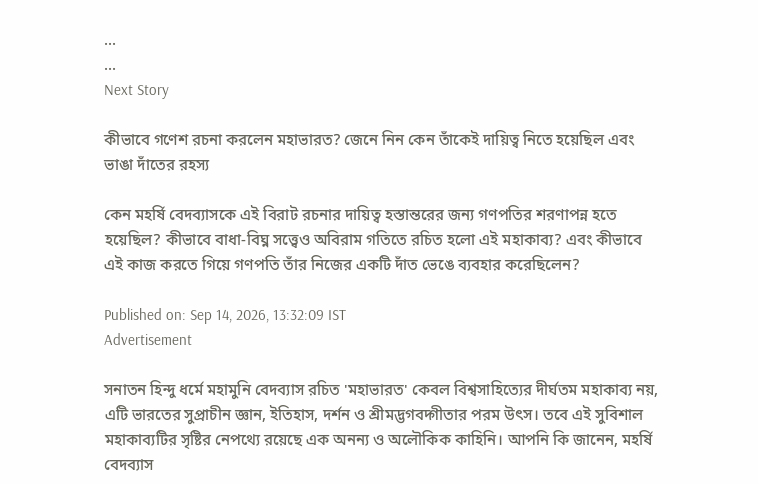...
...
Next Story

কীভাবে গণেশ রচনা করলেন মহাভারত? জেনে নিন কেন তাঁকেই দায়িত্ব নিতে হয়েছিল এবং ভাঙা দাঁতের রহস্য

কেন মহর্ষি বেদব্যাসকে এই বিরাট রচনার দায়িত্ব হস্তান্তরের জন্য গণপতির শরণাপন্ন হতে হয়েছিল? কীভাবে বাধা-বিঘ্ন সত্ত্বেও অবিরাম গতিতে রচিত হলো এই মহাকাব্য? এবং কীভাবে এই কাজ করতে গিয়ে গণপতি তাঁর নিজের একটি দাঁত ভেঙে ব্যবহার করেছিলেন?

Published on: Sep 14, 2026, 13:32:09 IST
Advertisement

সনাতন হিন্দু ধর্মে মহামুনি বেদব্যাস রচিত 'মহাভারত' কেবল বিশ্বসাহিত্যের দীর্ঘতম মহাকাব্য নয়, এটি ভারতের সুপ্রাচীন জ্ঞান, ইতিহাস, দর্শন ও শ্রীমদ্ভগবদ্গীতার পরম উৎস। তবে এই সুবিশাল মহাকাব্যটির সৃষ্টির নেপথ্যে রয়েছে এক অনন্য ও অলৌকিক কাহিনি। আপনি কি জানেন, মহর্ষি বেদব্যাস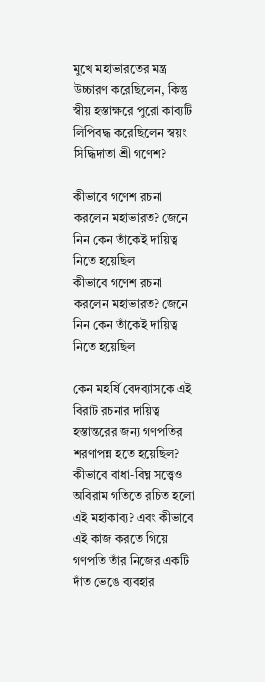মুখে মহাভারতের মন্ত্র উচ্চারণ করেছিলেন, কিন্তু স্বীয় হস্তাক্ষরে পুরো কাব্যটি লিপিবদ্ধ করেছিলেন স্বয়ং সিদ্ধিদাতা শ্রী গণেশ?

কীভাবে গণেশ রচনা করলেন মহাভারত? জেনে নিন কেন তাঁকেই দায়িত্ব নিতে হয়েছিল
কীভাবে গণেশ রচনা করলেন মহাভারত? জেনে নিন কেন তাঁকেই দায়িত্ব নিতে হয়েছিল

কেন মহর্ষি বেদব্যাসকে এই বিরাট রচনার দায়িত্ব হস্তান্তরের জন্য গণপতির শরণাপন্ন হতে হয়েছিল? কীভাবে বাধা-বিঘ্ন সত্ত্বেও অবিরাম গতিতে রচিত হলো এই মহাকাব্য? এবং কীভাবে এই কাজ করতে গিয়ে গণপতি তাঁর নিজের একটি দাঁত ভেঙে ব্যবহার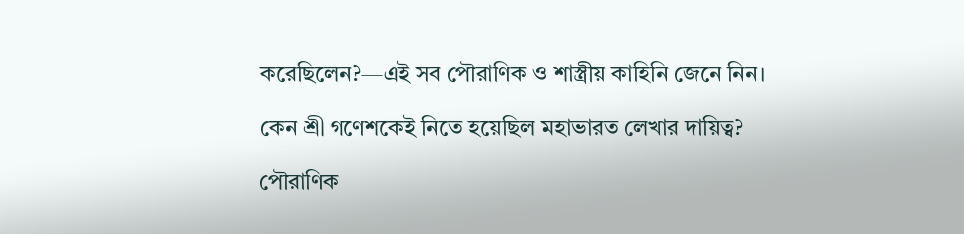করেছিলেন?—এই সব পৌরাণিক ও শাস্ত্রীয় কাহিনি জেনে নিন।

কেন শ্রী গণেশকেই নিতে হয়েছিল মহাভারত লেখার দায়িত্ব?

পৌরাণিক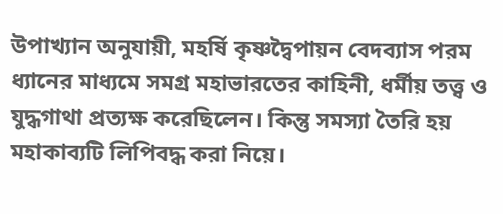উপাখ্যান অনুযায়ী, মহর্ষি কৃষ্ণদ্বৈপায়ন বেদব্যাস পরম ধ্যানের মাধ্যমে সমগ্র মহাভারতের কাহিনী, ধর্মীয় তত্ত্ব ও যুদ্ধগাথা প্রত্যক্ষ করেছিলেন। কিন্তু সমস্যা তৈরি হয় মহাকাব্যটি লিপিবদ্ধ করা নিয়ে।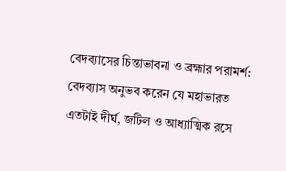বেদব্যাসের চিন্তাভাবনা ও ব্রহ্মার পরামর্শ: বেদব্যাস অনুভব করেন যে মহাভারত এতটাই দীর্ঘ, জটিল ও আধ্যাত্মিক রসে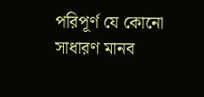পরিপূর্ণ যে কোনো সাধারণ মানব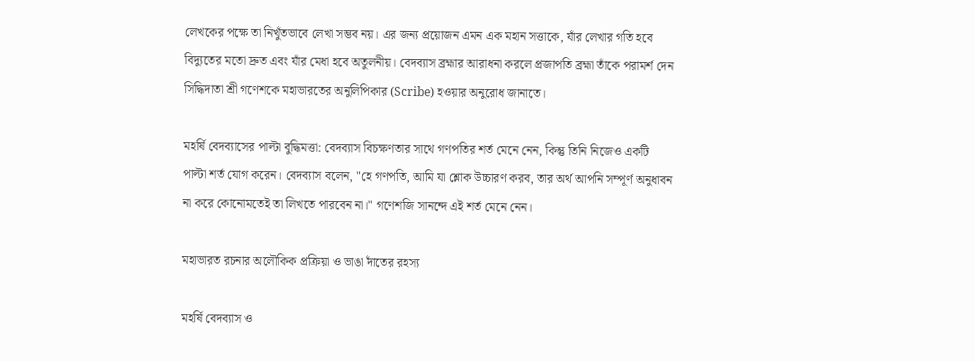লেখকের পক্ষে তা নিখুঁতভাবে লেখা সম্ভব নয়। এর জন্য প্রয়োজন এমন এক মহান সত্তাকে, যাঁর লেখার গতি হবে বিদ্যুতের মতো দ্রুত এবং যাঁর মেধা হবে অতুলনীয়। বেদব্যাস ব্রহ্মার আরাধনা করলে প্রজাপতি ব্রহ্মা তাঁকে পরামর্শ দেন সিদ্ধিদাতা শ্রী গণেশকে মহাভারতের অনুলিপিকার (Scribe) হওয়ার অনুরোধ জানাতে।

মহর্ষি বেদব্যাসের পাল্টা বুদ্ধিমত্তা: বেদব্যাস বিচক্ষণতার সাথে গণপতির শর্ত মেনে নেন, কিন্তু তিনি নিজেও একটি পাল্টা শর্ত যোগ করেন। বেদব্যাস বলেন, "হে গণপতি, আমি যা শ্লোক উচ্চারণ করব, তার অর্থ আপনি সম্পূর্ণ অনুধাবন না করে কোনোমতেই তা লিখতে পারবেন না।" গণেশজি সানন্দে এই শর্ত মেনে নেন।

মহাভারত রচনার অলৌকিক প্রক্রিয়া ও ভাঙা দাঁতের রহস্য

মহর্ষি বেদব্যাস ও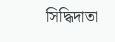সিদ্ধিদাতা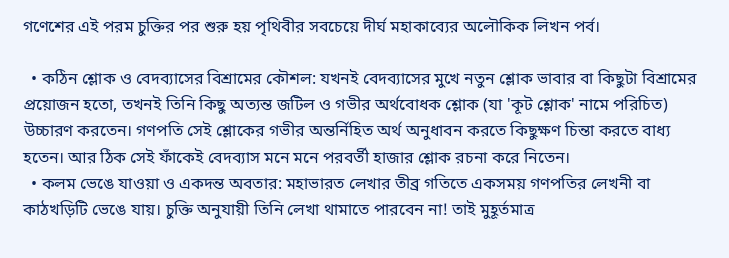গণেশের এই পরম চুক্তির পর শুরু হয় পৃথিবীর সবচেয়ে দীর্ঘ মহাকাব্যের অলৌকিক লিখন পর্ব।

  • কঠিন শ্লোক ও বেদব্যাসের বিশ্রামের কৌশল: যখনই বেদব্যাসের মুখে নতুন শ্লোক ভাবার বা কিছুটা বিশ্রামের প্রয়োজন হতো, তখনই তিনি কিছু অত্যন্ত জটিল ও গভীর অর্থবোধক শ্লোক (যা 'কূট শ্লোক' নামে পরিচিত) উচ্চারণ করতেন। গণপতি সেই শ্লোকের গভীর অন্তর্নিহিত অর্থ অনুধাবন করতে কিছুক্ষণ চিন্তা করতে বাধ্য হতেন। আর ঠিক সেই ফাঁকেই বেদব্যাস মনে মনে পরবর্তী হাজার শ্লোক রচনা করে নিতেন।
  • কলম ভেঙে যাওয়া ও একদন্ত অবতার: মহাভারত লেখার তীব্র গতিতে একসময় গণপতির লেখনী বা কাঠখড়িটি ভেঙে যায়। চুক্তি অনুযায়ী তিনি লেখা থামাতে পারবেন না! তাই মুহূর্তমাত্র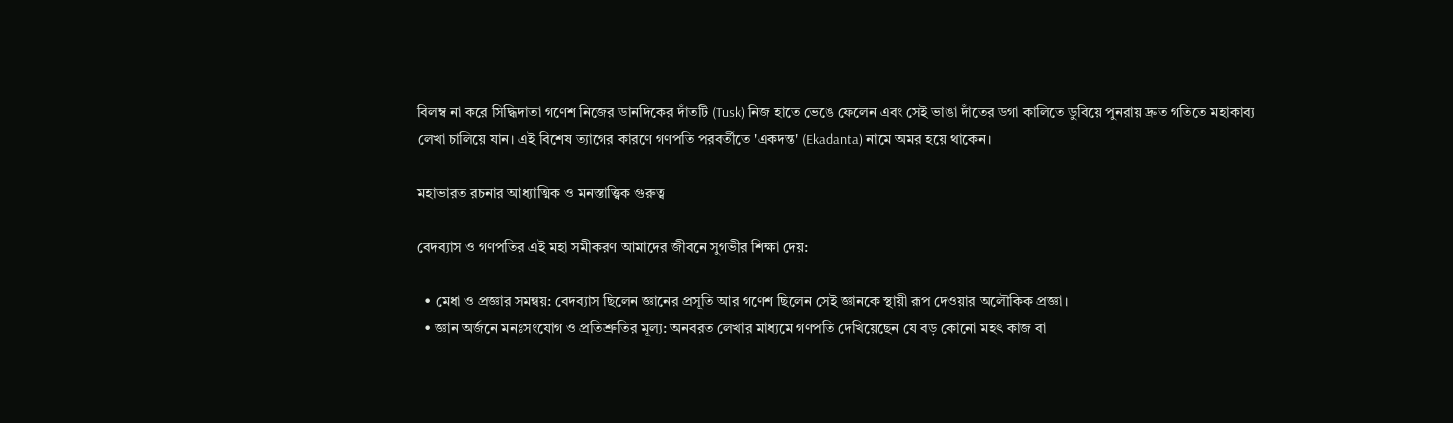বিলম্ব না করে সিদ্ধিদাতা গণেশ নিজের ডানদিকের দাঁতটি (Tusk) নিজ হাতে ভেঙে ফেলেন এবং সেই ভাঙা দাঁতের ডগা কালিতে ডুবিয়ে পুনরায় দ্রুত গতিতে মহাকাব্য লেখা চালিয়ে যান। এই বিশেষ ত্যাগের কারণে গণপতি পরবর্তীতে 'একদন্ত' (Ekadanta) নামে অমর হয়ে থাকেন।

মহাভারত রচনার আধ্যাত্মিক ও মনস্তাত্ত্বিক গুরুত্ব

বেদব্যাস ও গণপতির এই মহা সমীকরণ আমাদের জীবনে সুগভীর শিক্ষা দেয়:

  • মেধা ও প্রজ্ঞার সমন্বয়: বেদব্যাস ছিলেন জ্ঞানের প্রসূতি আর গণেশ ছিলেন সেই জ্ঞানকে স্থায়ী রূপ দেওয়ার অলৌকিক প্রজ্ঞা।
  • জ্ঞান অর্জনে মনঃসংযোগ ও প্রতিশ্রুতির মূল্য: অনবরত লেখার মাধ্যমে গণপতি দেখিয়েছেন যে বড় কোনো মহৎ কাজ বা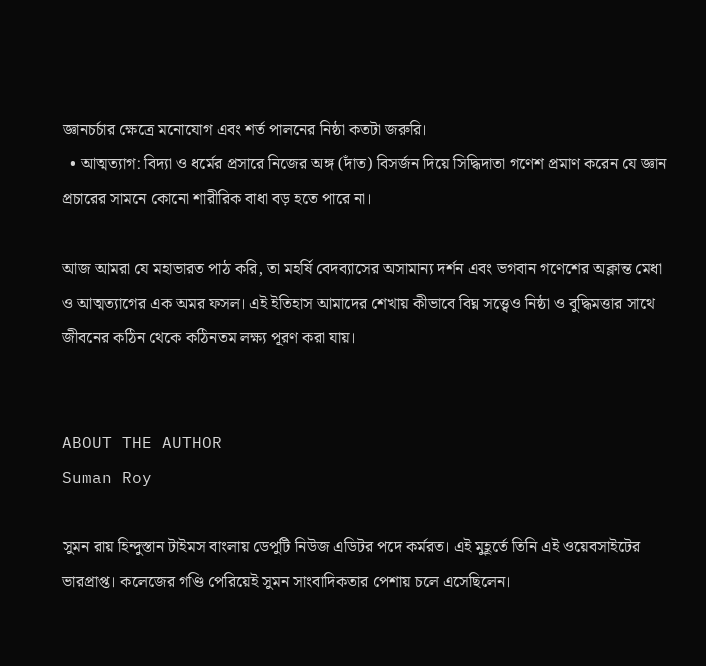জ্ঞানচর্চার ক্ষেত্রে মনোযোগ এবং শর্ত পালনের নিষ্ঠা কতটা জরুরি।
  • আত্মত্যাগ: বিদ্যা ও ধর্মের প্রসারে নিজের অঙ্গ (দাঁত) বিসর্জন দিয়ে সিদ্ধিদাতা গণেশ প্রমাণ করেন যে জ্ঞান প্রচারের সামনে কোনো শারীরিক বাধা বড় হতে পারে না।

আজ আমরা যে মহাভারত পাঠ করি, তা মহর্ষি বেদব্যাসের অসামান্য দর্শন এবং ভগবান গণেশের অক্লান্ত মেধা ও আত্মত্যাগের এক অমর ফসল। এই ইতিহাস আমাদের শেখায় কীভাবে বিঘ্ন সত্ত্বেও নিষ্ঠা ও বুদ্ধিমত্তার সাথে জীবনের কঠিন থেকে কঠিনতম লক্ষ্য পূরণ করা যায়।


ABOUT THE AUTHOR
Suman Roy

সুমন রায় হিন্দুস্তান টাইমস বাংলায় ডেপুটি নিউজ এডিটর পদে কর্মরত। এই মুহূর্তে তিনি এই ওয়েবসাইটের ভারপ্রাপ্ত। কলেজের গণ্ডি পেরিয়েই সুমন সাংবাদিকতার পেশায় চলে এসেছিলেন।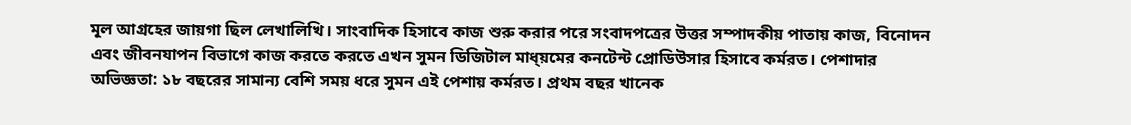মূল আগ্রহের জায়গা ছিল লেখালিখি। সাংবাদিক হিসাবে কাজ শুরু করার পরে সংবাদপত্রের উত্তর সম্পাদকীয় পাতায় কাজ, বিনোদন এবং জীবনযাপন বিভাগে কাজ করতে করতে এখন সুমন ডিজিটাল মাধ্য়মের কনটেন্ট প্রোডিউসার হিসাবে কর্মরত। পেশাদার অভিজ্ঞতা: ১৮ বছরের সামান্য বেশি সময় ধরে সুমন এই পেশায় কর্মরত। প্রথম বছর খানেক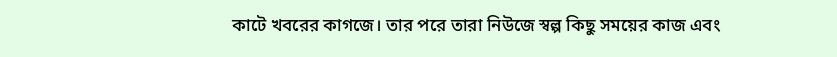কাটে খবরের কাগজে। তার পরে তারা নিউজে স্বল্প কিছু সময়ের কাজ এবং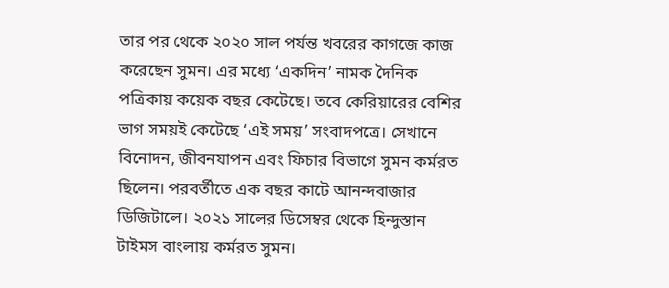তার পর থেকে ২০২০ সাল পর্যন্ত খবরের কাগজে কাজ করেছেন সুমন। এর মধ্যে ‘একদিন’ নামক দৈনিক পত্রিকায় কয়েক বছর কেটেছে। তবে কেরিয়ারের বেশির ভাগ সময়ই কেটেছে ‘এই সময়’ সংবাদপত্রে। সেখানে বিনোদন, জীবনযাপন এবং ফিচার বিভাগে সুমন কর্মরত ছিলেন। পরবর্তীতে এক বছর কাটে আনন্দবাজার ডিজিটালে। ২০২১ সালের ডিসেম্বর থেকে হিন্দুস্তান টাইমস বাংলায় কর্মরত সুমন।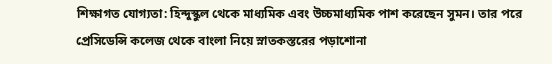শিক্ষাগত যোগ্যতা: হিন্দুস্কুল থেকে মাধ্যমিক এবং উচ্চমাধ্যমিক পাশ করেছেন সুমন। তার পরে প্রেসিডেন্সি কলেজ থেকে বাংলা নিয়ে স্নাতকস্তরের পড়াশোনা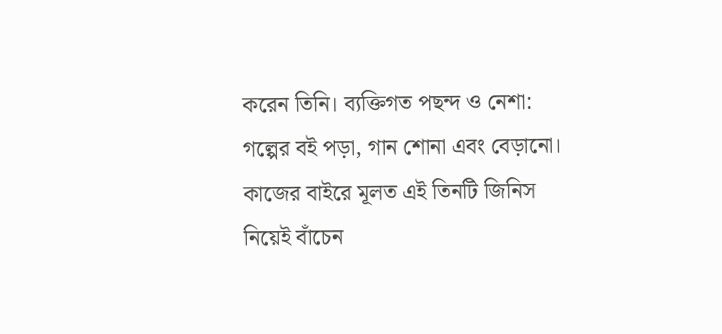করেন তিনি। ব্যক্তিগত পছন্দ ও নেশা: গল্পের বই পড়া, গান শোনা এবং বেড়ানো। কাজের বাইরে মূলত এই তিনটি জিনিস নিয়েই বাঁচেন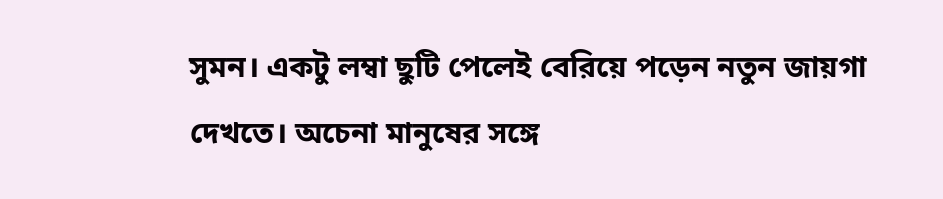সুমন। একটু লম্বা ছুটি পেলেই বেরিয়ে পড়েন নতুন জায়গা দেখতে। অচেনা মানুষের সঙ্গে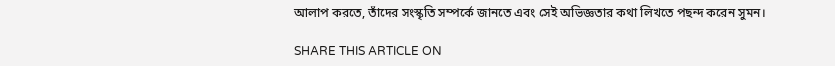আলাপ করতে, তাঁদের সংস্কৃতি সম্পর্কে জানতে এবং সেই অভিজ্ঞতার কথা লিখতে পছন্দ করেন সুমন।

SHARE THIS ARTICLE ON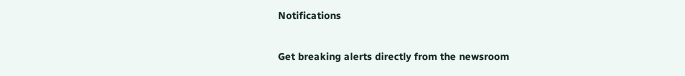Notifications

Get breaking alerts directly from the newsroom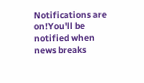Notifications are on!You'll be notified when news breaks